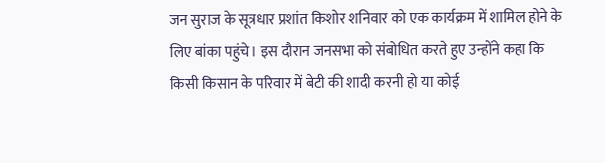जन सुराज के सूत्रधार प्रशांत किशोर शनिवार को एक कार्यक्रम में शामिल होने के लिए बांका पहुंचे। इस दौरान जनसभा को संबोधित करते हुए उन्होंने कहा कि किसी किसान के परिवार में बेटी की शादी करनी हो या कोई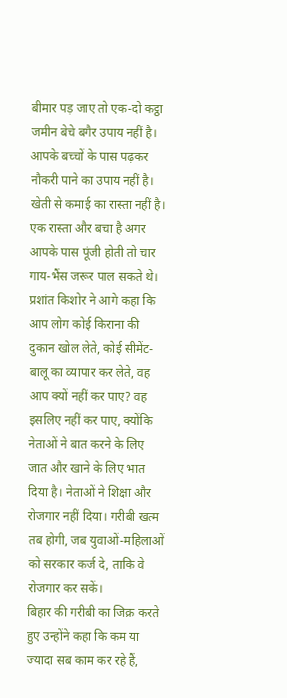बीमार पड़ जाए तो एक-दो कट्ठा जमीन बेचे बगैर उपाय नहीं है। आपके बच्चों के पास पढ़कर नौकरी पाने का उपाय नहीं है। खेती से कमाई का रास्ता नहीं है। एक रास्ता और बचा है अगर आपके पास पूंजी होती तो चार गाय-भैंस जरूर पाल सकते थे।
प्रशांत किशोर ने आगे कहा कि आप लोग कोई किराना की दुकान खोल लेते, कोई सीमेंट-बालू का व्यापार कर लेते, वह आप क्यों नहीं कर पाए? वह इसलिए नहीं कर पाए, क्योंकि नेताओं ने बात करने के लिए जात और खाने के लिए भात दिया है। नेताओं ने शिक्षा और रोजगार नहीं दिया। गरीबी खत्म तब होगी, जब युवाओं-महिलाओं को सरकार कर्ज दे, ताकि वे रोजगार कर सकें।
बिहार की गरीबी का जिक्र करते हुए उन्होंने कहा कि कम या ज्यादा सब काम कर रहे हैं,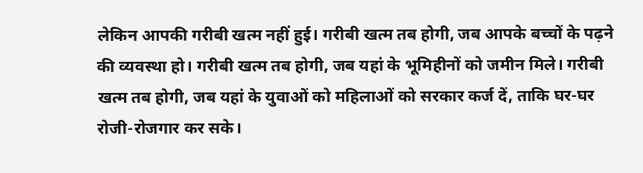लेकिन आपकी गरीबी खत्म नहीं हुई। गरीबी खत्म तब होगी, जब आपके बच्चों के पढ़ने की व्यवस्था हो। गरीबी खत्म तब होगी, जब यहां के भूमिहीनों को जमीन मिले। गरीबी खत्म तब होगी, जब यहां के युवाओं को महिलाओं को सरकार कर्ज दें, ताकि घर-घर रोजी-रोजगार कर सके।